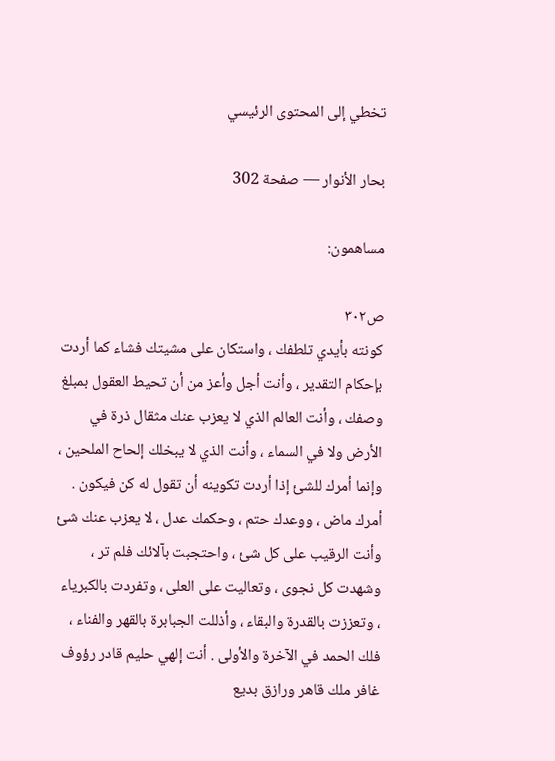تخطي إلى المحتوى الرئيسي

بحار الأنوار — صفحة 302

مساهمون:

ص٣٠٢
كونته بأيدي تلطفك ، واستكان على مشيتك فشاء كما أردت بإحكام التقدير ، وأنت أجل وأعز من أن تحيط العقول بمبلغ وصفك ، وأنت العالم الذي لا يعزب عنك مثقال ذرة في الأرض ولا في السماء ، وأنت الذي لا يبخلك إلحاح الملحين ، وإنما أمرك للشئ إذا أردت تكوينه أن تقول له كن فيكون . أمرك ماض ، ووعدك حتم ، وحكمك عدل ، لا يعزب عنك شئ وأنت الرقيب على كل شئ ، واحتجبت بآلائك فلم تر ، وشهدت كل نجوى ، وتعاليت على العلى ، وتفردت بالكبرياء ، وتعززت بالقدرة والبقاء ، وأذللت الجبابرة بالقهر والفناء ، فلك الحمد في الآخرة والأولى . أنت إلهي حليم قادر رؤوف غافر ملك قاهر ورازق بديع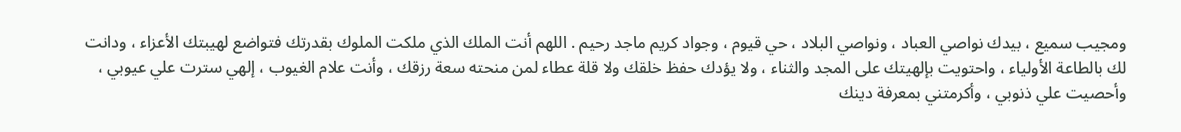ومجيب سميع ، بيدك نواصي العباد ، ونواصي البلاد ، حي قيوم ، وجواد كريم ماجد رحيم . اللهم أنت الملك الذي ملكت الملوك بقدرتك فتواضع لهيبتك الأعزاء ، ودانت لك بالطاعة الأولياء ، واحتويت بإلهيتك على المجد والثناء ، ولا يؤدك حفظ خلقك ولا قلة عطاء لمن منحته سعة رزقك ، وأنت علام الغيوب ، إلهي سترت علي عيوبي ، وأحصيت علي ذنوبي ، وأكرمتني بمعرفة دينك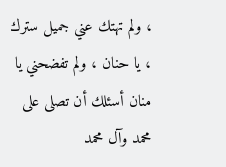، ولم تهتك عني جميل سترك ، يا حنان ، ولم تفضحني يا منان أسئلك أن تصلى على محمد وآل محمد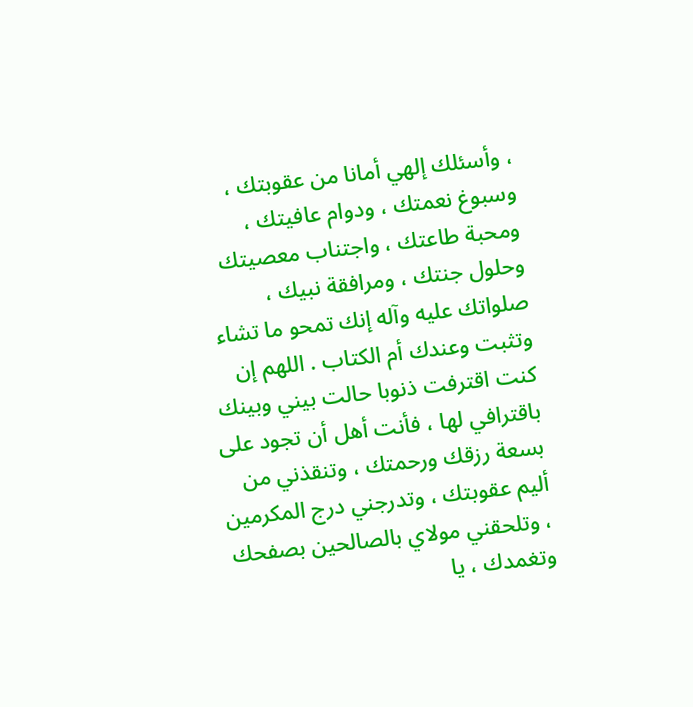، وأسئلك إلهي أمانا من عقوبتك ، وسبوغ نعمتك ، ودوام عافيتك ، ومحبة طاعتك ، واجتناب معصيتك وحلول جنتك ، ومرافقة نبيك ، صلواتك عليه وآله إنك تمحو ما تشاء وتثبت وعندك أم الكتاب . اللهم إن كنت اقترفت ذنوبا حالت بيني وبينك باقترافي لها ، فأنت أهل أن تجود على بسعة رزقك ورحمتك ، وتنقذني من أليم عقوبتك ، وتدرجني درج المكرمين ، وتلحقني مولاي بالصالحين بصفحك وتغمدك ، يا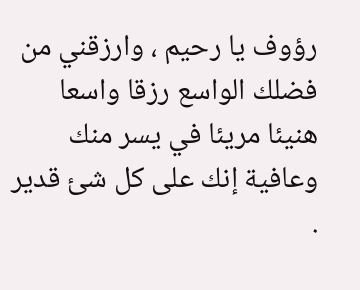رؤوف يا رحيم ، وارزقني من فضلك الواسع رزقا واسعا هنيئا مريئا في يسر منك وعافية إنك على كل شئ قدير .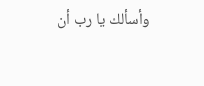وأسألك يا رب أن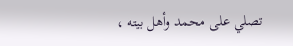تصلي على محمد وأهل بيته ،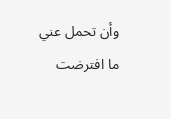وأن تحمل عني ما افترضت